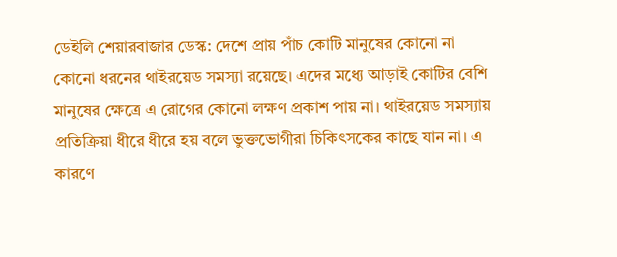ডেইলি শেয়ারবাজার ডেস্ক: দেশে প্রায় পাঁচ কোটি মানুষের কোনো না কোনো ধরনের থাইরয়েড সমস্যা রয়েছে। এদের মধ্যে আড়াই কোটির বেশি মানুষের ক্ষেত্রে এ রোগের কোনো লক্ষণ প্রকাশ পায় না। থাইরয়েড সমস্যায় প্রতিক্রিয়া ধীরে ধীরে হয় বলে ভুক্তভোগীরা চিকিৎসকের কাছে যান না। এ কারণে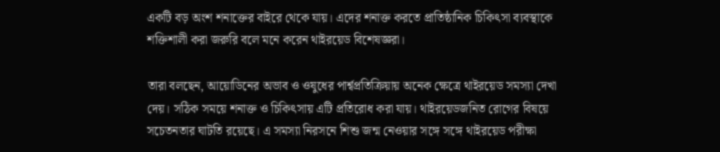একটি বড় অংশ শনাক্তের বাইরে থেকে যায়। এদের শনাক্ত করতে প্রাতিষ্ঠানিক চিকিৎসা ব্যবস্থাকে শক্তিশালী করা জরুরি বলে মনে করেন থাইরয়েড বিশেষজ্ঞরা।

তারা বলছেন, আয়োডিনের অভাব ও ওষুধের পার্শ্বপ্রতিক্রিয়ায় অনেক ক্ষেত্রে থাইরয়েড সমস্যা দেখা দেয়। সঠিক সময়ে শনাক্ত ও চিকিৎসায় এটি প্রতিরোধ করা যায়। থাইরয়েডজনিত রোগের বিষয়ে সচেতনতার ঘাটতি রয়েছে। এ সমস্যা নিরসনে শিশু জন্ম নেওয়ার সঙ্গে সঙ্গে থাইরয়েড পরীক্ষা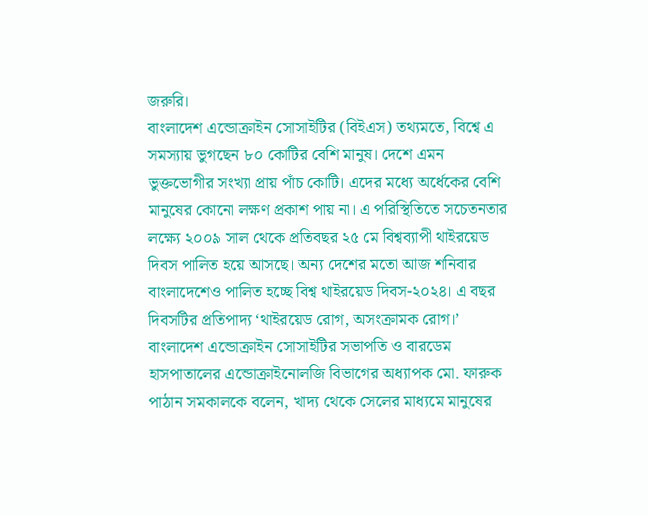জরুরি।
বাংলাদেশ এন্ডোক্রাইন সোসাইটির (বিইএস) তথ্যমতে, বিশ্বে এ সমস্যায় ভুগছেন ৮০ কোটির বেশি মানুষ। দেশে এমন ভুক্তভোগীর সংখ্যা প্রায় পাঁচ কোটি। এদের মধ্যে অর্ধেকের বেশি মানুষের কোনো লক্ষণ প্রকাশ পায় না। এ পরিস্থিতিতে সচেতনতার লক্ষ্যে ২০০৯ সাল থেকে প্রতিবছর ২৫ মে বিশ্বব্যাপী থাইরয়েড দিবস পালিত হয়ে আসছে। অন্য দেশের মতো আজ শনিবার বাংলাদেশেও পালিত হচ্ছে বিশ্ব থাইরয়েড দিবস-২০২৪। এ বছর দিবসটির প্রতিপাদ্য ‘থাইরয়েড রোগ, অসংক্রামক রোগ।’
বাংলাদেশ এন্ডোক্রাইন সোসাইটির সভাপতি ও বারডেম হাসপাতালের এন্ডোক্রাইনোলজি বিভাগের অধ্যাপক মো. ফারুক পাঠান সমকালকে বলেন, খাদ্য থেকে সেলের মাধ্যমে মানুষের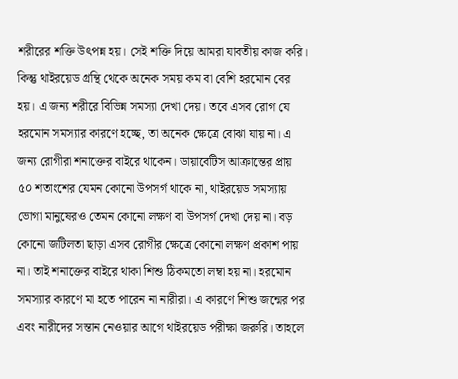শরীরের শক্তি উৎপন্ন হয়। সেই শক্তি দিয়ে আমরা যাবতীয় কাজ করি। কিন্তু থাইরয়েড গ্রন্থি থেকে অনেক সময় কম বা বেশি হরমোন বের হয়। এ জন্য শরীরে বিভিন্ন সমস্যা দেখা দেয়। তবে এসব রোগ যে হরমোন সমস্যার কারণে হচ্ছে, তা অনেক ক্ষেত্রে বোঝা যায় না। এ জন্য রোগীরা শনাক্তের বাইরে থাকেন। ডায়াবেটিস আক্রান্তের প্রায় ৫০ শতাংশের যেমন কোনো উপসর্গ থাকে না, থাইরয়েড সমস্যায় ভোগা মানুষেরও তেমন কোনো লক্ষণ বা উপসর্গ দেখা দেয় না। বড় কোনো জটিলতা ছাড়া এসব রোগীর ক্ষেত্রে কোনো লক্ষণ প্রকাশ পায় না। তাই শনাক্তের বাইরে থাকা শিশু ঠিকমতো লম্বা হয় না। হরমোন সমস্যার কারণে মা হতে পারেন না নারীরা। এ কারণে শিশু জন্মের পর এবং নারীদের সন্তান নেওয়ার আগে থাইরয়েড পরীক্ষা জরুরি। তাহলে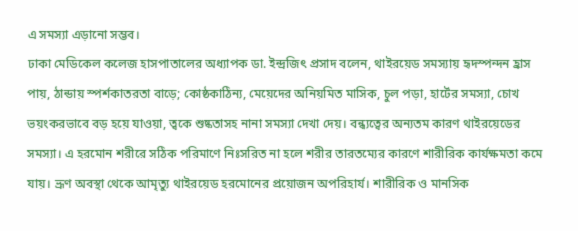এ সমস্যা এড়ানো সম্ভব।
ঢাকা মেডিকেল কলেজ হাসপাতালের অধ্যাপক ডা. ইন্দ্রজিৎ প্রসাদ বলেন, থাইরয়েড সমস্যায় হৃদস্পন্দন হ্রাস পায়, ঠান্ডায় স্পর্শকাতরতা বাড়ে; কোষ্ঠকাঠিন্য, মেয়েদের অনিয়মিত মাসিক, চুল পড়া, হার্টের সমস্যা, চোখ ভয়ংকরভাবে বড় হয়ে যাওয়া, ত্বকে শুষ্কতাসহ নানা সমস্যা দেখা দেয়। বন্ধ্যত্বের অন্যতম কারণ থাইরয়েডের সমস্যা। এ হরমোন শরীরে সঠিক পরিমাণে নিঃসরিত না হলে শরীর তারতম্যের কারণে শারীরিক কার্যক্ষমতা কমে যায়। ভ্রূণ অবস্থা থেকে আমৃত্যু থাইরয়েড হরমোনের প্রয়োজন অপরিহার্য। শারীরিক ও মানসিক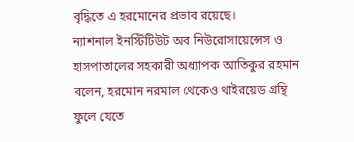বৃদ্ধিতে এ হরমোনের প্রভাব রয়েছে।
ন্যাশনাল ইনস্টিটিউট অব নিউরোসায়েন্সেস ও হাসপাতালের সহকারী অধ্যাপক আতিকুর রহমান বলেন, হরমোন নরমাল থেকেও থাইরয়েড গ্রন্থি ফুলে যেতে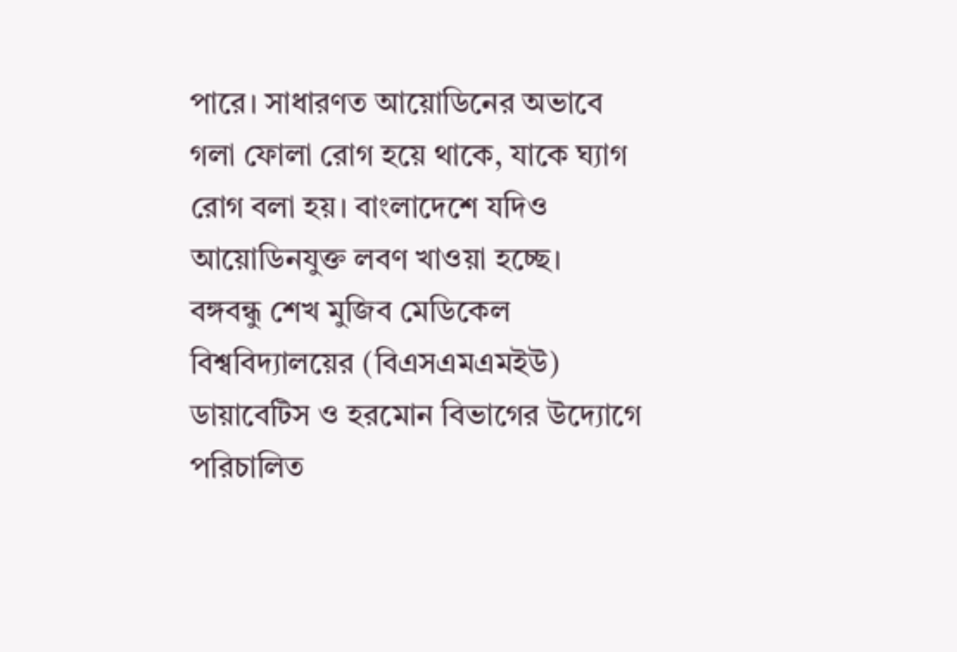পারে। সাধারণত আয়োডিনের অভাবে গলা ফোলা রোগ হয়ে থাকে, যাকে ঘ্যাগ রোগ বলা হয়। বাংলাদেশে যদিও আয়োডিনযুক্ত লবণ খাওয়া হচ্ছে।
বঙ্গবন্ধু শেখ মুজিব মেডিকেল বিশ্ববিদ্যালয়ের (বিএসএমএমইউ) ডায়াবেটিস ও হরমোন বিভাগের উদ্যোগে পরিচালিত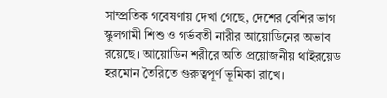সাম্প্রতিক গবেষণায় দেখা গেছে, দেশের বেশির ভাগ স্কুলগামী শিশু ও গর্ভবতী নারীর আয়োডিনের অভাব রয়েছে। আয়োডিন শরীরে অতি প্রয়োজনীয় থাইরয়েড হরমোন তৈরিতে গুরুত্বপূর্ণ ভূমিকা রাখে।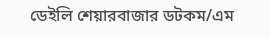ডেইলি শেয়ারবাজার ডটকম/এম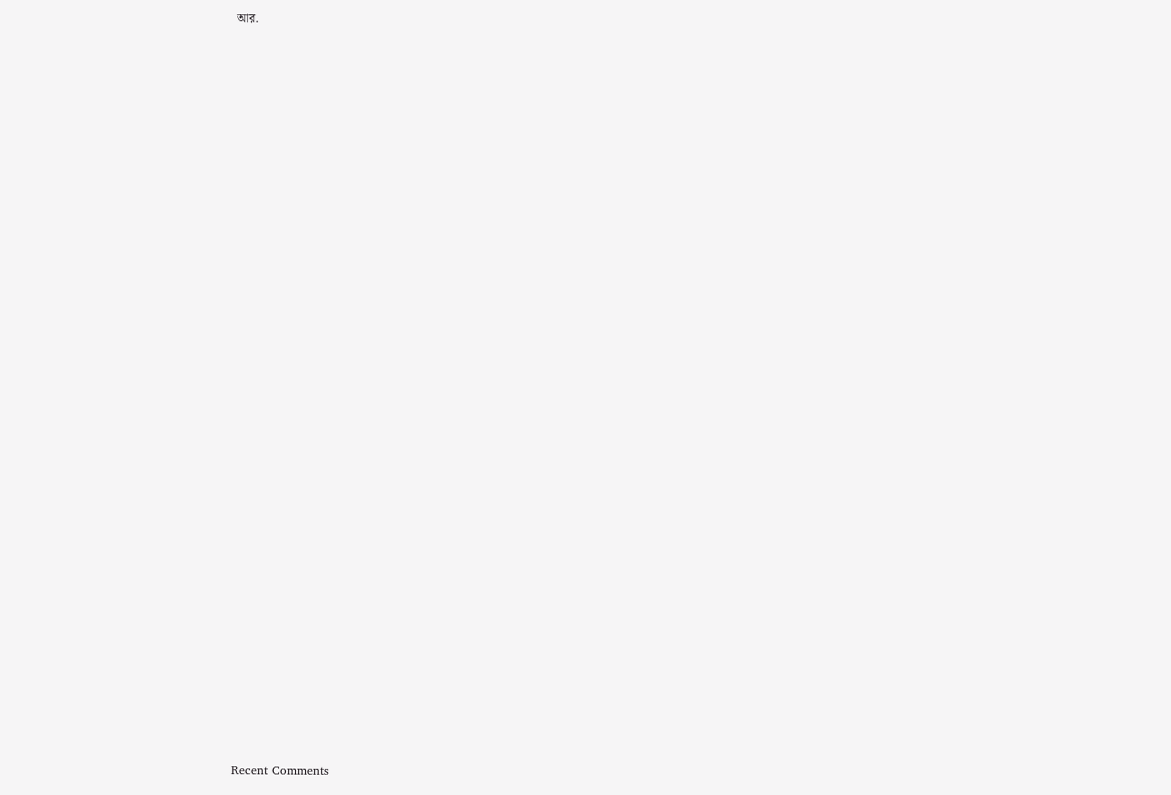আর.
































Recent Comments